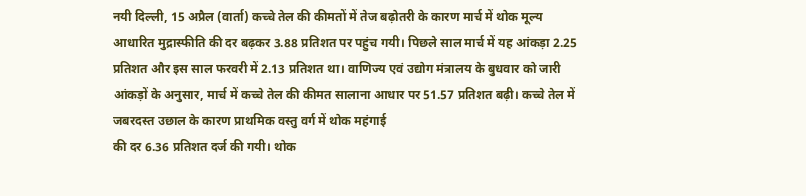नयी दिल्ली, 15 अप्रैल (वार्ता) कच्चे तेल की कीमतों में तेज बढ़ोतरी के कारण मार्च में थोक मूल्य आधारित मुद्रास्फीति की दर बढ़कर 3.88 प्रतिशत पर पहुंच गयी। पिछले साल मार्च में यह आंकड़ा 2.25 प्रतिशत और इस साल फरवरी में 2.13 प्रतिशत था। वाणिज्य एवं उद्योग मंत्रालय के बुधवार को जारी आंकड़ों के अनुसार, मार्च में कच्चे तेल की कीमत सालाना आधार पर 51.57 प्रतिशत बढ़ी। कच्चे तेल में जबरदस्त उछाल के कारण प्राथमिक वस्तु वर्ग में थोक महंगाई
की दर 6.36 प्रतिशत दर्ज की गयी। थोक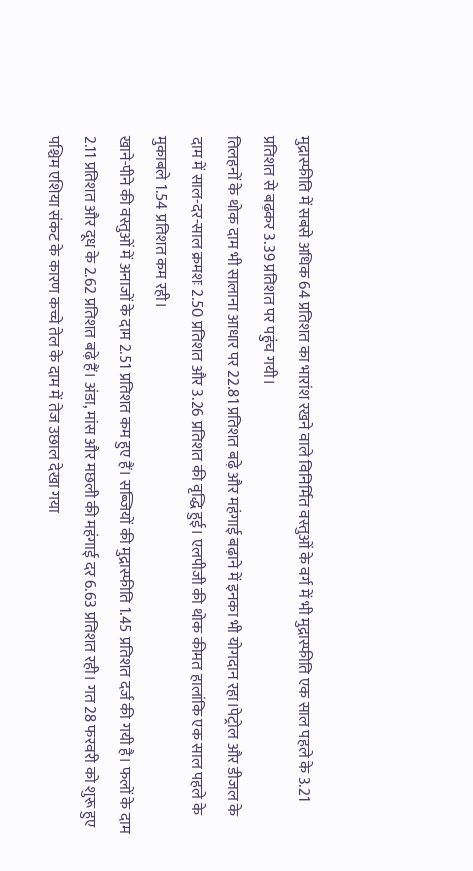मुद्रास्फीति में सबसे अधिक 64 प्रतिशत का भारांश रखने वाले विनिर्मित वस्तुओं के वर्ग में भी मुद्रास्फीति एक साल पहले के 3.21 प्रतिशत से बढ़कर 3.39 प्रतिशत पर पहुंच गयी।
तिलहनों के थोक दाम भी सालाना आधार पर 22.81 प्रतिशत बढ़े और महंगाई बढ़ाने में इनका भी योगदान रहा।पेट्रोल और डीजल के दाम में साल-दर-साल क्रमशः 2.50 प्रतिशत और 3.26 प्रतिशत की वृद्धि हुई। एलपीजी की थोक कीमत हालांकि एक साल पहले के मुकाबले 1.54 प्रतिशत कम रही।
खाने-पीने की वस्तुओं में अनाजों के दाम 2.51 प्रतिशत कम हुए हैं। सब्जियों की मुद्रास्फीति 1.45 प्रतिशत दर्ज की गयी है। फलों के दाम 2.11 प्रतिशत और दूध के 2.62 प्रतिशत बढ़े हैं। अंडा, मांस और मछली की महंगाई दर 6.63 प्रतिशत रही। गत 28 फरवरी को शुरू हुए पश्चिम एशिया संकट के कारण कच्चे तेल के दाम में तेज उछाल देखा गया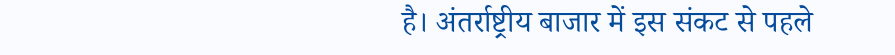है। अंतर्राष्ट्रीय बाजार में इस संकट से पहले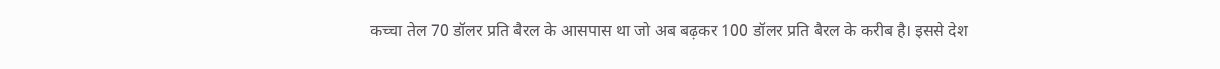कच्चा तेल 70 डॉलर प्रति बैरल के आसपास था जो अब बढ़कर 100 डॉलर प्रति बैरल के करीब है। इससे देश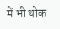में भी थोक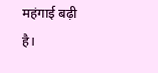महंगाई बढ़ी है।